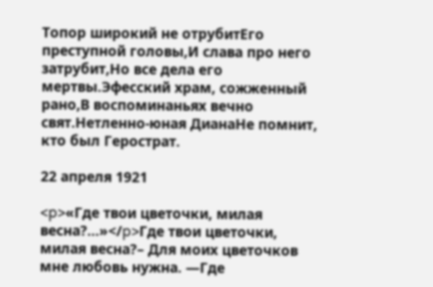Топор широкий не отрубитЕго преступной головы,И слава про него затрубит,Но все дела его мертвы.Эфесский храм, сожженный рано,В воспоминаньях вечно свят.Нетленно-юная ДианаНе помнит, кто был Герострат.

22 апреля 1921

<p>«Где твои цветочки, милая весна?...»</p>Где твои цветочки, милая весна?– Для моих цветочков мне любовь нужна. —Где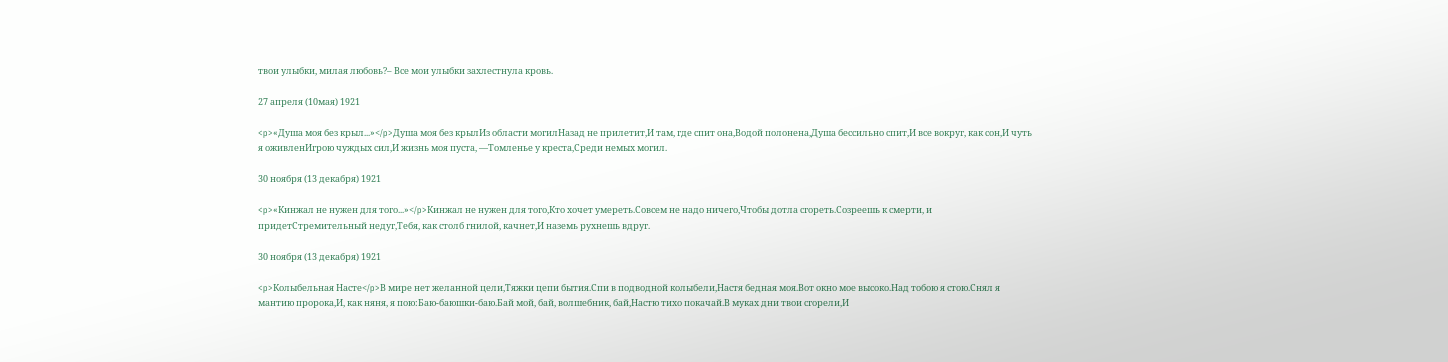твои улыбки, милая любовь?– Все мои улыбки захлестнула кровь.

27 апреля (10мая) 1921

<p>«Душа моя без крыл...»</p>Душа моя без крылИз области могилНазад не прилетит,И там, где спит она,Водой полонена,Душа бессильно спит,И все вокруг, как сон,И чуть я оживленИгрою чуждых сил,И жизнь моя пуста, —Томленье у креста,Среди немых могил.

30 ноября (13 декабря) 1921

<p>«Кинжал не нужен для того...»</p>Кинжал не нужен для того,Кто хочет умереть.Совсем не надо ничего,Чтобы дотла сгореть.Созреешь к смерти, и придетСтремительный недуг,Тебя, как столб гнилой, качнет,И наземь рухнешь вдруг.

30 ноября (13 декабря) 1921

<p>Колыбельная Насте</p>В мире нет желанной цели,Тяжки цепи бытия.Спи в подводной колыбели,Настя бедная моя.Вот окно мое высоко.Над тобою я стою.Снял я мантию пророка,И, как няня, я пою:Баю-баюшки-баю.Бай мой, бай, волшебник, бай,Настю тихо покачай.В муках дни твои сгорели,И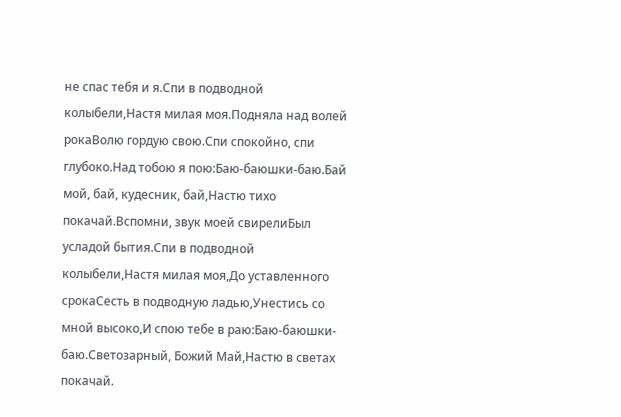не спас тебя и я.Спи в подводной колыбели,Настя милая моя.Подняла над волей рокаВолю гордую свою.Спи спокойно, спи глубоко.Над тобою я пою:Баю-баюшки-баю.Бай мой, бай, кудесник, бай,Настю тихо покачай.Вспомни, звук моей свирелиБыл усладой бытия.Спи в подводной колыбели,Настя милая моя,До уставленного срокаСесть в подводную ладью,Унестись со мной высоко,И спою тебе в раю:Баю-баюшки-баю.Светозарный, Божий Май,Настю в светах покачай.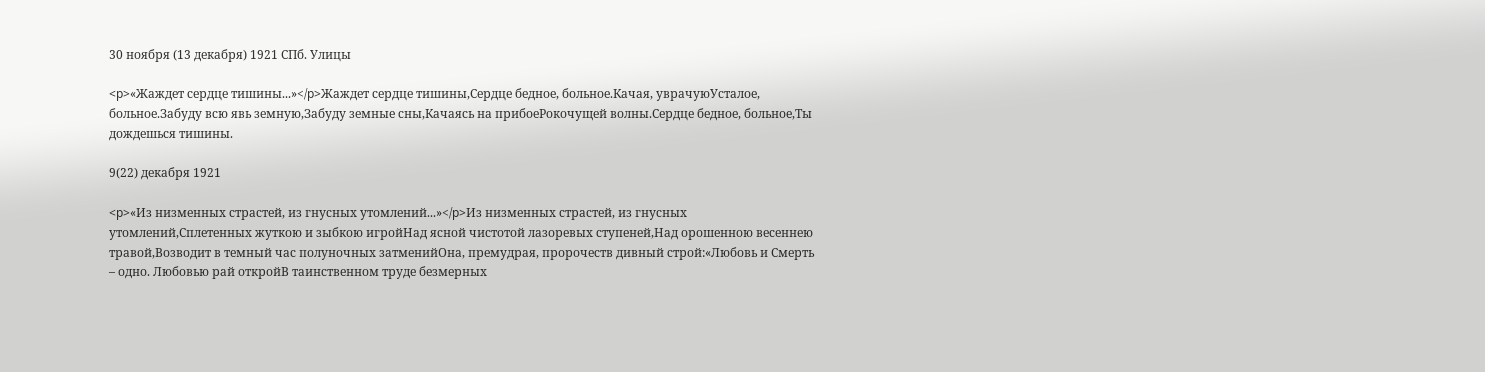30 ноября (13 декабря) 1921 СПб. Улицы

<p>«Жаждет сердце тишины...»</p>Жаждет сердце тишины,Сердце бедное, больное.Качая, уврачуюУсталое, больное.Забуду всю явь земную,Забуду земные сны,Качаясь на прибоеРокочущей волны.Сердце бедное, больное,Ты дождешься тишины.

9(22) декабря 1921

<p>«Из низменных страстей, из гнусных утомлений...»</p>Из низменных страстей, из гнусных утомлений,Сплетенных жуткою и зыбкою игройНад ясной чистотой лазоревых ступеней,Над орошенною весеннею травой,Возводит в темный час полуночных затменийОна, премудрая, пророчеств дивный строй:«Любовь и Смерть – одно. Любовью рай откройВ таинственном труде безмерных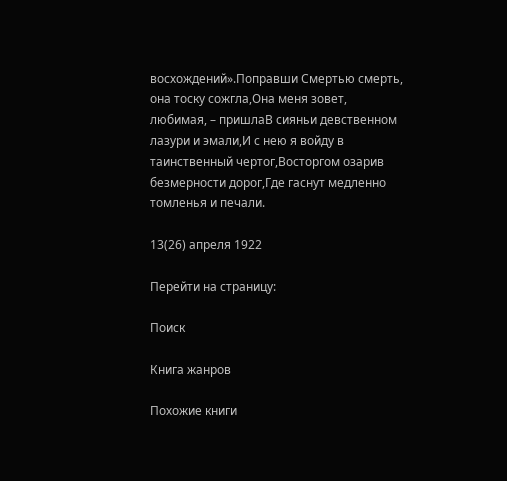восхождений».Поправши Смертью смерть, она тоску сожгла,Она меня зовет, любимая, – пришлаВ сияньи девственном лазури и эмали,И с нею я войду в таинственный чертог,Восторгом озарив безмерности дорог,Где гаснут медленно томленья и печали.

13(26) апреля 1922

Перейти на страницу:

Поиск

Книга жанров

Похожие книги